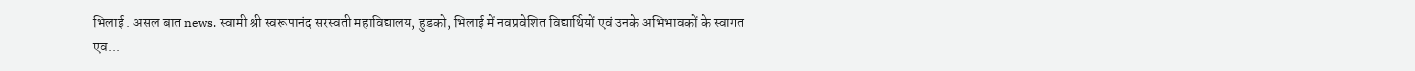भिलाई . असल बात news. स्वामी श्री स्वरूपानंद सरस्वती महाविद्यालय, हुडको, भिलाई में नवप्रवेशित विद्यार्थियों एवं उनके अभिभावकों के स्वागत एव...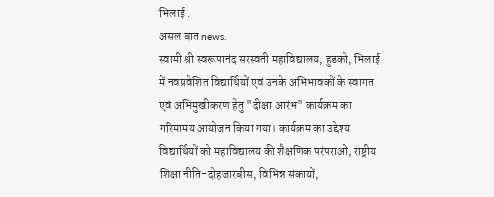भिलाई .
असल बात news.
स्वामी श्री स्वरूपानंद सरस्वती महाविद्यालय, हुडको, भिलाई में नवप्रवेशित विद्यार्थियों एवं उनके अभिभावकों के स्वागत एवं अभिमुखीकरण हेतु "दीक्षा आरंभ" कार्यक्रम का गरिमामय आयोजन किया गया। कार्यक्रम का उद्देश्य विद्यार्थियों को महाविद्यालय की शैक्षणिक परंपराओं, राष्ट्रीय शिक्षा नीति-दोहजारबीस, विभिन्न संकायों,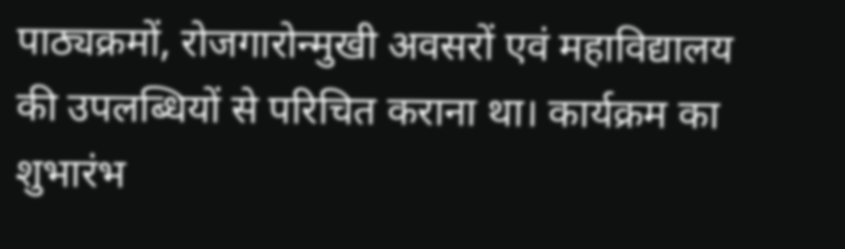पाठ्यक्रमों, रोजगारोन्मुखी अवसरों एवं महाविद्यालय की उपलब्धियों से परिचित कराना था। कार्यक्रम का शुभारंभ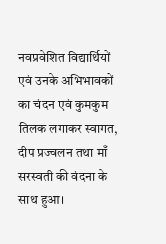नवप्रवेशित विद्यार्थियों एवं उनके अभिभावकों का चंदन एवं कुमकुम तिलक लगाकर स्वागत, दीप प्रज्वलन तथा माँ सरस्वती की वंदना के साथ हुआ।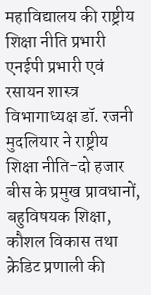महाविद्यालय की राष्ट्रीय शिक्षा नीति प्रभारी एनईपी प्रभारी एवं रसायन शास्त्र विभागाध्यक्ष डॉ. रजनी मुदलियार ने राष्ट्रीय शिक्षा नीति-दो हजार बीस के प्रमुख प्रावधानों, बहुविषयक शिक्षा, कौशल विकास तथा क्रेडिट प्रणाली की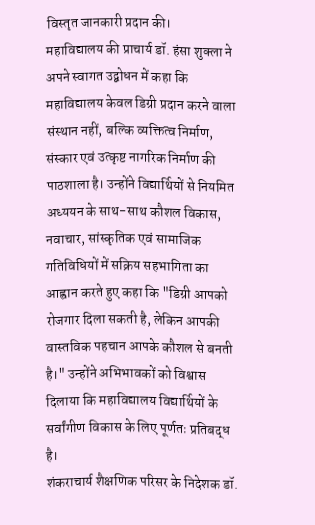विस्तृत जानकारी प्रदान की।
महाविद्यालय की प्राचार्य डॉ. हंसा शुक्ला ने अपने स्वागत उद्बोधन में कहा कि महाविद्यालय केवल डिग्री प्रदान करने वाला संस्थान नहीं, बल्कि व्यक्तित्व निर्माण, संस्कार एवं उत्कृष्ट नागरिक निर्माण की पाठशाला है। उन्होंने विद्यार्थियों से नियमित अध्ययन के साथ-साथ कौशल विकास, नवाचार, सांस्कृतिक एवं सामाजिक गतिविधियों में सक्रिय सहभागिता का आह्वान करते हुए कहा कि "डिग्री आपको रोजगार दिला सकती है, लेकिन आपकी वास्तविक पहचान आपके कौशल से बनती है।" उन्होंने अभिभावकों को विश्वास दिलाया कि महाविद्यालय विद्यार्थियों के सर्वांगीण विकास के लिए पूर्णतः प्रतिबद्ध है।
शंकराचार्य शैक्षणिक परिसर के निदेशक डॉ.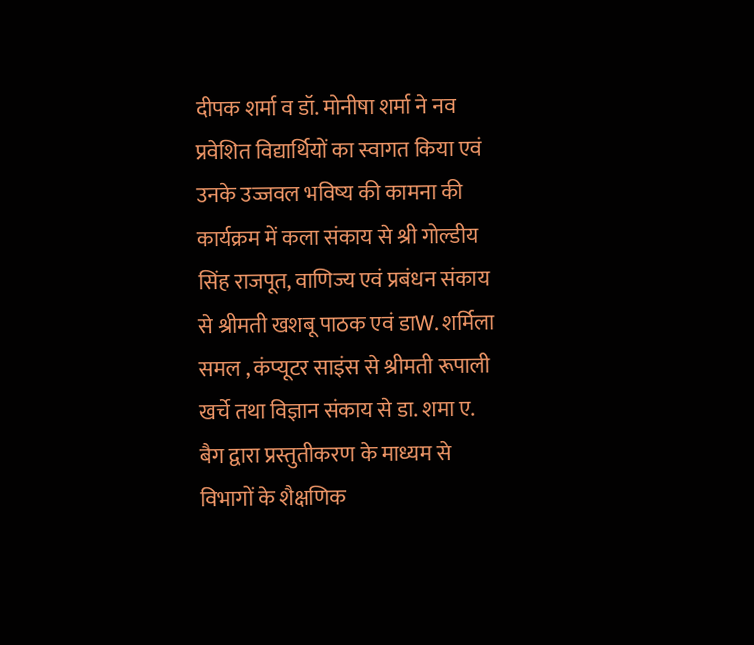दीपक शर्मा व डॉ. मोनीषा शर्मा ने नव प्रवेशित विद्यार्थियों का स्वागत किया एवं उनके उज्जवल भविष्य की कामना की
कार्यक्रम में कला संकाय से श्री गोल्डीय सिंह राजपूत, वाणिज्य एवं प्रबंधन संकाय से श्रीमती खशबू पाठक एवं डाW. शर्मिला समल , कंप्यूटर साइंस से श्रीमती रूपाली खर्चे तथा विज्ञान संकाय से डा. शमा ए. बैग द्वारा प्रस्तुतीकरण के माध्यम से विभागों के शैक्षणिक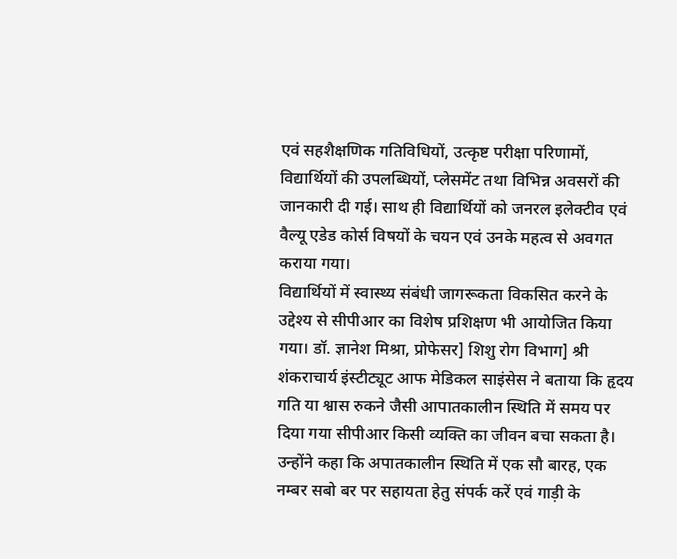एवं सहशैक्षणिक गतिविधियों, उत्कृष्ट परीक्षा परिणामों, विद्यार्थियों की उपलब्धियों, प्लेसमेंट तथा विभिन्न अवसरों की जानकारी दी गई। साथ ही विद्यार्थियों को जनरल इलेक्टीव एवं वैल्यू एडेड कोर्स विषयों के चयन एवं उनके महत्व से अवगत कराया गया।
विद्यार्थियों में स्वास्थ्य संबंधी जागरूकता विकसित करने के उद्देश्य से सीपीआर का विशेष प्रशिक्षण भी आयोजित किया गया। डॉ. ज्ञानेश मिश्रा, प्रोफेसर] शिशु रोग विभाग] श्री शंकराचार्य इंस्टीट्यूट आफ मेडिकल साइंसेस ने बताया कि हृदय गति या श्वास रुकने जैसी आपातकालीन स्थिति में समय पर दिया गया सीपीआर किसी व्यक्ति का जीवन बचा सकता है। उन्होंने कहा कि अपातकालीन स्थिति में एक सौ बारह, एक नम्बर सबो बर पर सहायता हेतु संपर्क करें एवं गाड़ी के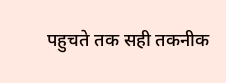पहुचते तक सही तकनीक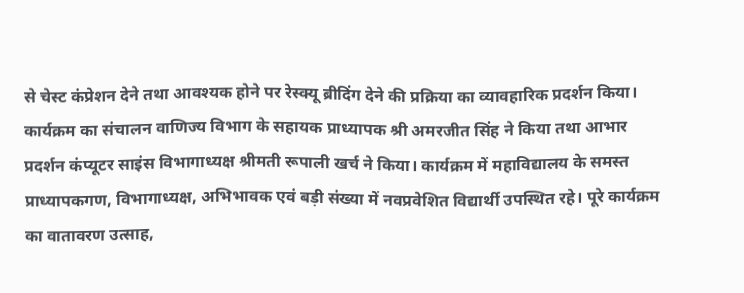से चेस्ट कंप्रेशन देने तथा आवश्यक होने पर रेस्क्यू ब्रीदिंग देने की प्रक्रिया का व्यावहारिक प्रदर्शन किया।
कार्यक्रम का संचालन वाणिज्य विभाग के सहायक प्राध्यापक श्री अमरजीत सिंह ने किया तथा आभार प्रदर्शन कंप्यूटर साइंस विभागाध्यक्ष श्रीमती रूपाली खर्च ने किया। कार्यक्रम में महाविद्यालय के समस्त प्राध्यापकगण, विभागाध्यक्ष, अभिभावक एवं बड़ी संख्या में नवप्रवेशित विद्यार्थी उपस्थित रहे। पूरे कार्यक्रम का वातावरण उत्साह,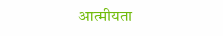आत्मीयता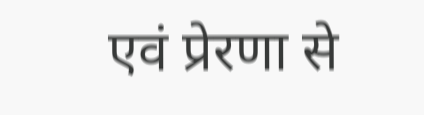एवं प्रेरणा से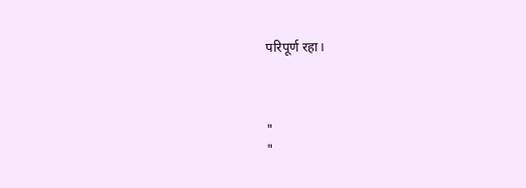परिपूर्ण रहा।



"
"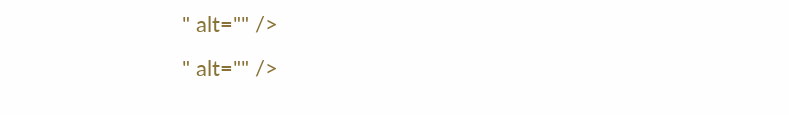" alt="" />
" alt="" />